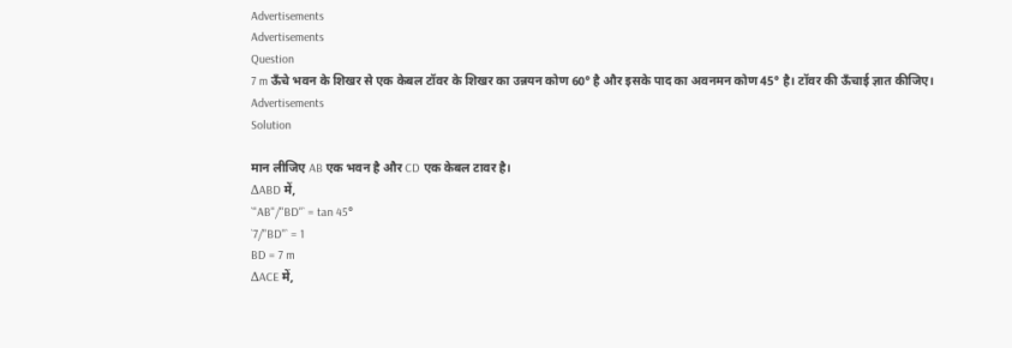Advertisements
Advertisements
Question
7 m ऊँचे भवन के शिखर से एक केबल टॉवर के शिखर का उन्नयन कोण 60° है और इसके पाद का अवनमन कोण 45° है। टॉवर की ऊँचाई ज्ञात कीजिए।
Advertisements
Solution

मान लीजिए AB एक भवन है और CD एक केबल टावर है।
ΔABD में,
`"AB"/"BD"` = tan 45°
`7/"BD"` = 1
BD = 7 m
ΔACE में,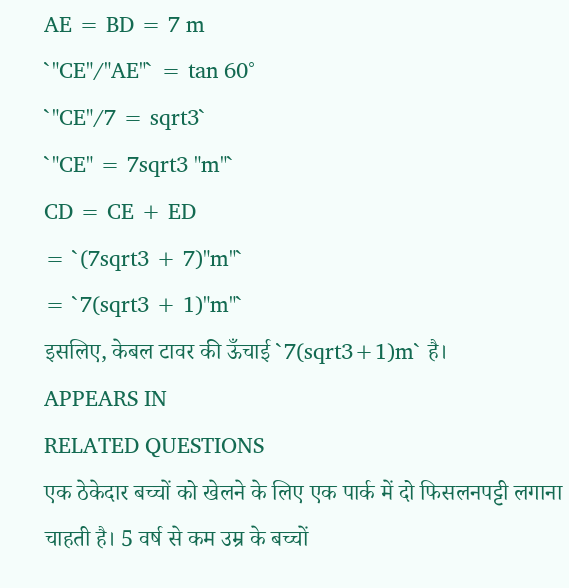AE = BD = 7 m
`"CE"/"AE"` = tan 60°
`"CE"/7 = sqrt3`
`"CE" = 7sqrt3 "m"`
CD = CE + ED
= `(7sqrt3 + 7)"m"`
= `7(sqrt3 + 1)"m"`
इसलिए, केबल टावर की ऊँचाई `7(sqrt3+1)m` है।
APPEARS IN
RELATED QUESTIONS
एक ठेकेदार बच्चों को खेलने के लिए एक पार्क में दो फिसलनपट्टी लगाना चाहती है। 5 वर्ष से कम उम्र के बच्चों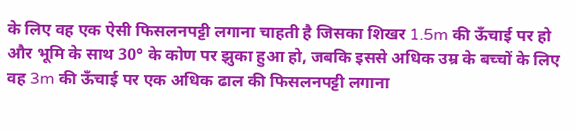के लिए वह एक ऐसी फिसलनपट्टी लगाना चाहती है जिसका शिखर 1.5m की ऊँचाई पर हो और भूमि के साथ 30° के कोण पर झुका हुआ हो, जबकि इससे अधिक उम्र के बच्चों के लिए वह 3m की ऊँचाई पर एक अधिक ढाल की फिसलनपट्टी लगाना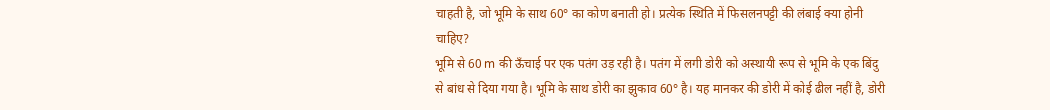चाहती है, जो भूमि के साथ 60° का कोण बनाती हो। प्रत्येक स्थिति में फिसलनपट्टी की लंबाई क्या होनी चाहिए?
भूमि से 60 m की ऊँचाई पर एक पतंग उड़ रही है। पतंग में लगी डोरी को अस्थायी रूप से भूमि के एक बिंदु से बांध से दिया गया है। भूमि के साथ डोरी का झुकाव 60° है। यह मानकर की डोरी में कोई ढील नहीं है, डोरी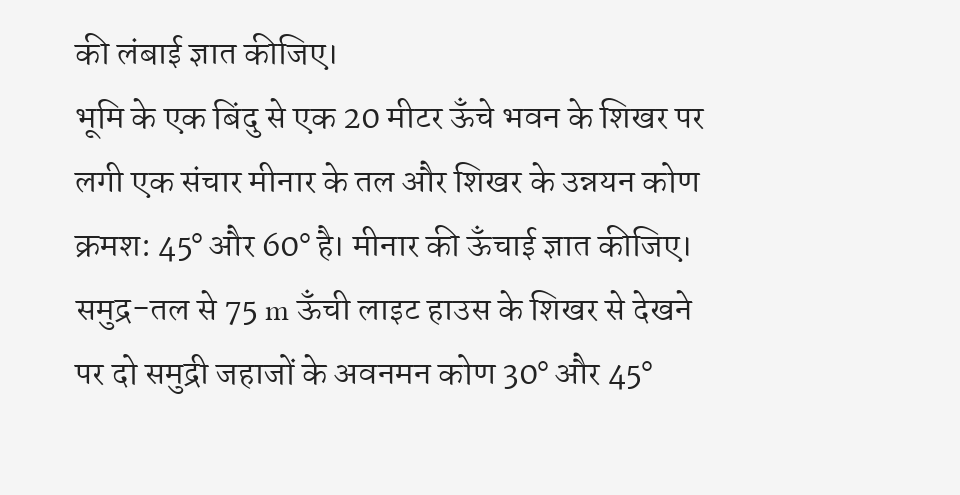की लंबाई ज्ञात कीजिए।
भूमि के एक बिंदु से एक 20 मीटर ऊँचे भवन के शिखर पर लगी एक संचार मीनार के तल और शिखर के उन्नयन कोण क्रमश: 45° और 60° है। मीनार की ऊँचाई ज्ञात कीजिए।
समुद्र-तल से 75 m ऊँची लाइट हाउस के शिखर से देखने पर दो समुद्री जहाजों के अवनमन कोण 30° और 45°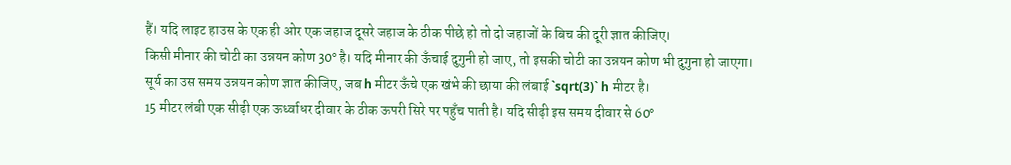हैं। यदि लाइट हाउस के एक ही ओर एक जहाज दूसरे जहाज के ठीक पीछे हो तो दो जहाजों के बिच की दूरी ज्ञात कीजिए।
किसी मीनार की चोटी का उन्नयन कोण 30° है। यदि मीनार की ऊँचाई दुगुनी हो जाए, तो इसकी चोटी का उन्नयन कोण भी दुगुना हो जाएगा।
सूर्य का उस समय उन्नयन कोण ज्ञात कीजिए, जब h मीटर ऊँचे एक खंभे की छाया की लंबाई `sqrt(3)` h मीटर है।
15 मीटर लंबी एक सीढ़ी एक ऊर्ध्वाधर दीवार के ठीक ऊपरी सिरे पर पहुँच पाती है। यदि सीढ़ी इस समय दीवार से 60°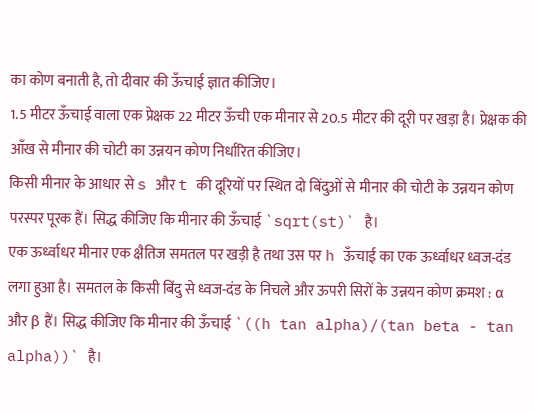का कोण बनाती है, तो दीवार की ऊँचाई ज्ञात कीजिए।
1.5 मीटर ऊँचाई वाला एक प्रेक्षक 22 मीटर ऊँची एक मीनार से 20.5 मीटर की दूरी पर खड़ा है। प्रेक्षक की आँख से मीनार की चोटी का उन्नयन कोण निर्धारित कीजिए।
किसी मीनार के आधार से s और t की दूरियों पर स्थित दो बिंदुओं से मीनार की चोटी के उन्नयन कोण परस्पर पूरक हैं। सिद्ध कीजिए कि मीनार की ऊँचाई `sqrt(st)` है।
एक ऊर्ध्वाधर मीनार एक क्षैतिज समतल पर खड़ी है तथा उस पर h ऊँचाई का एक ऊर्ध्वाधर ध्वज-दंड लगा हुआ है। समतल के किसी बिंदु से ध्वज-दंड के निचले और ऊपरी सिरों के उन्नयन कोण क्रमश : α और β हैं। सिद्ध कीजिए कि मीनार की ऊँचाई `((h tan alpha)/(tan beta - tan alpha))` है।